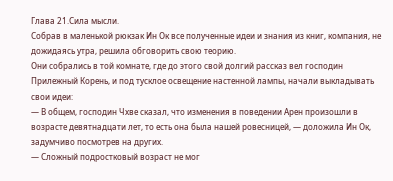Глава 21.Сила мысли.
Собрав в маленькой рюкзак Ин Ок все полученные идеи и знания из книг, компания, не дожидаясь утра, решила обговорить свою теорию.
Они собрались в той комнате, где до этого свой долгий рассказ вел господин Прилежный Корень, и под тусклое освещение настенной лампы, начали выкладывать свои идеи:
— В общем, господин Чхве сказал, что изменения в поведении Арен произошли в возрасте девятнадцати лет, то есть она была нашей ровесницей, — доложила Ин Ок, задумчиво посмотрев на других.
— Сложный подростковый возраст не мог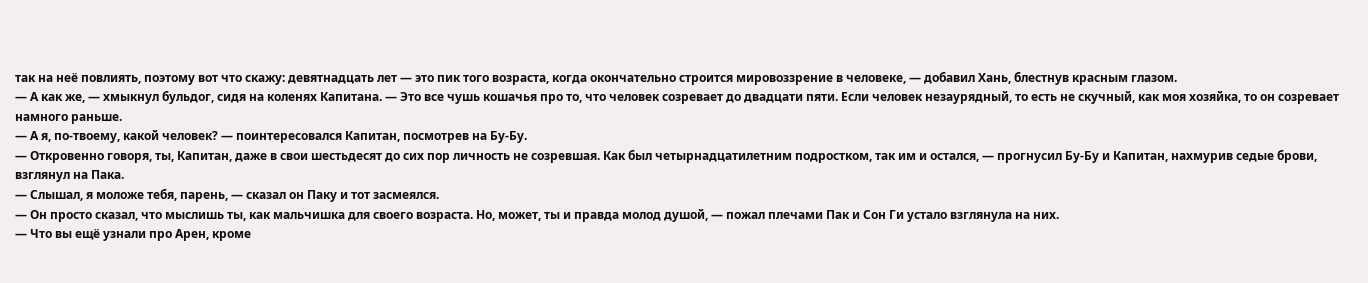так на неё повлиять, поэтому вот что скажу: девятнадцать лет — это пик того возраста, когда окончательно строится мировоззрение в человеке, — добавил Хань, блестнув красным глазом.
— А как же, — хмыкнул бульдог, сидя на коленях Капитана. — Это все чушь кошачья про то, что человек созревает до двадцати пяти. Если человек незаурядный, то есть не скучный, как моя хозяйка, то он созревает намного раньше.
— А я, по-твоему, какой человек? — поинтересовался Капитан, посмотрев на Бу-Бу.
— Откровенно говоря, ты, Капитан, даже в свои шестьдесят до сих пор личность не созревшая. Как был четырнадцатилетним подростком, так им и остался, — прогнусил Бу-Бу и Капитан, нахмурив седые брови, взглянул на Пака.
— Слышал, я моложе тебя, парень, — сказал он Паку и тот засмеялся.
— Он просто сказал, что мыслишь ты, как мальчишка для своего возраста. Но, может, ты и правда молод душой, — пожал плечами Пак и Сон Ги устало взглянула на них.
— Что вы ещё узнали про Арен, кроме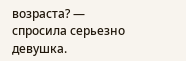возраста? — спросила серьезно девушка.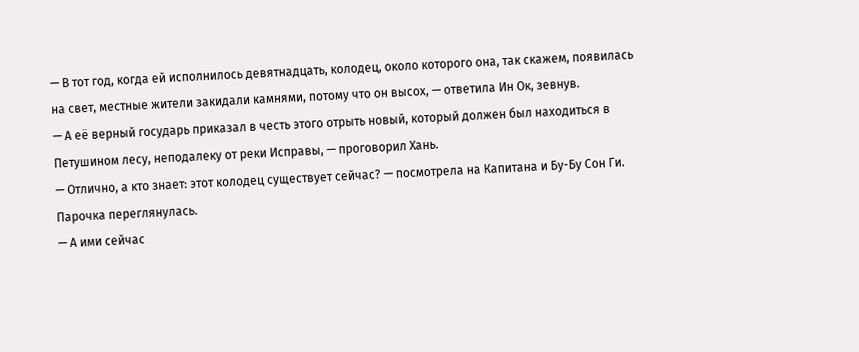— В тот год, когда ей исполнилось девятнадцать, колодец, около которого она, так скажем, появилась на свет, местные жители закидали камнями, потому что он высох, — ответила Ин Ок, зевнув.
— А её верный государь приказал в честь этого отрыть новый, который должен был находиться в Петушином лесу, неподалеку от реки Исправы, — проговорил Хань.
— Отлично, а кто знает: этот колодец существует сейчас? — посмотрела на Капитана и Бу-Бу Сон Ги.
Парочка переглянулась.
— А ими сейчас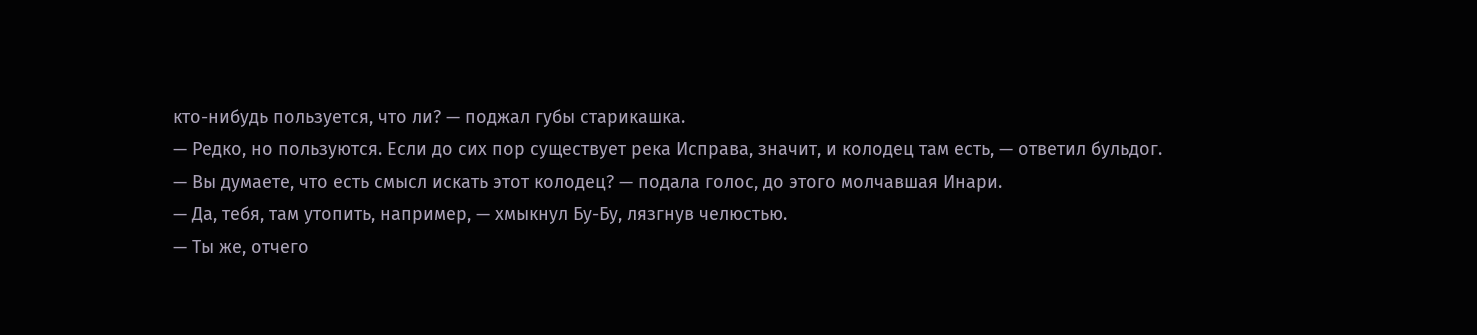кто-нибудь пользуется, что ли? — поджал губы старикашка.
— Редко, но пользуются. Если до сих пор существует река Исправа, значит, и колодец там есть, — ответил бульдог.
— Вы думаете, что есть смысл искать этот колодец? — подала голос, до этого молчавшая Инари.
— Да, тебя, там утопить, например, — хмыкнул Бу-Бу, лязгнув челюстью.
— Ты же, отчего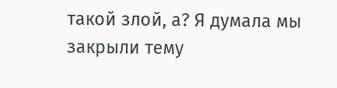такой злой, а? Я думала мы закрыли тему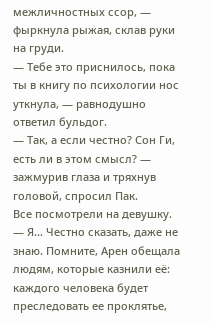межличностных ссор, — фыркнула рыжая, склав руки на груди.
— Тебе это приснилось, пока ты в книгу по психологии нос уткнула, — равнодушно ответил бульдог.
— Так, а если честно? Сон Ги, есть ли в этом смысл? — зажмурив глаза и тряхнув головой, спросил Пак.
Все посмотрели на девушку.
— Я... Честно сказать, даже не знаю. Помните, Арен обещала людям, которые казнили её: каждого человека будет преследовать ее проклятье,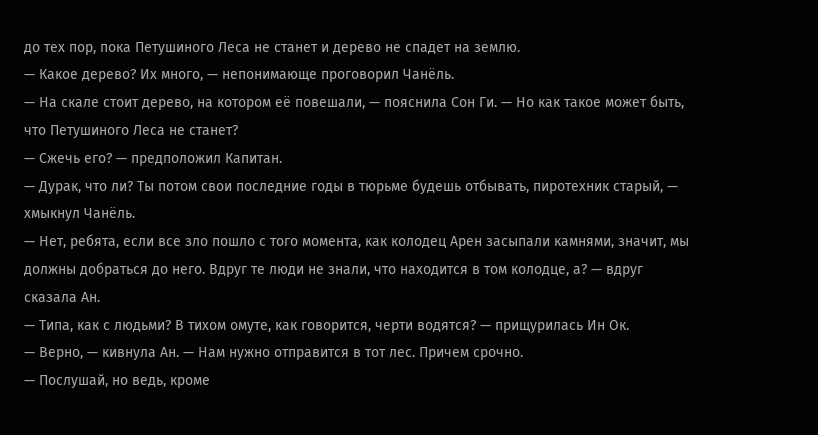до тех пор, пока Петушиного Леса не станет и дерево не спадет на землю.
— Какое дерево? Их много, — непонимающе проговорил Чанёль.
— На скале стоит дерево, на котором её повешали, — пояснила Сон Ги. — Но как такое может быть, что Петушиного Леса не станет?
— Сжечь его? — предположил Капитан.
— Дурак, что ли? Ты потом свои последние годы в тюрьме будешь отбывать, пиротехник старый, — хмыкнул Чанёль.
— Нет, ребята, если все зло пошло с того момента, как колодец Арен засыпали камнями, значит, мы должны добраться до него. Вдруг те люди не знали, что находится в том колодце, а? — вдруг сказала Ан.
— Типа, как с людьми? В тихом омуте, как говорится, черти водятся? — прищурилась Ин Ок.
— Верно, — кивнула Ан. — Нам нужно отправится в тот лес. Причем срочно.
— Послушай, но ведь, кроме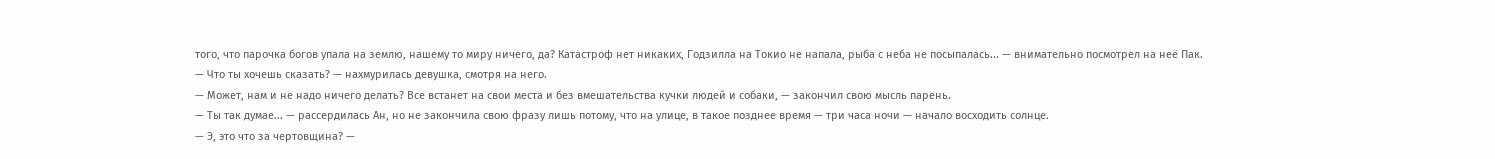того, что парочка богов упала на землю, нашему то миру ничего, да? Катастроф нет никаких, Годзилла на Токио не напала, рыба с неба не посыпалась... — внимательно посмотрел на неё Пак.
— Что ты хочешь сказать? — нахмурилась девушка, смотря на него.
— Может, нам и не надо ничего делать? Все встанет на свои места и без вмешательства кучки людей и собаки, — закончил свою мысль парень.
— Ты так думае... — рассердилась Ан, но не закончила свою фразу лишь потому, что на улице, в такое позднее время — три часа ночи — начало восходить солнце.
— Э, это что за чертовщина? —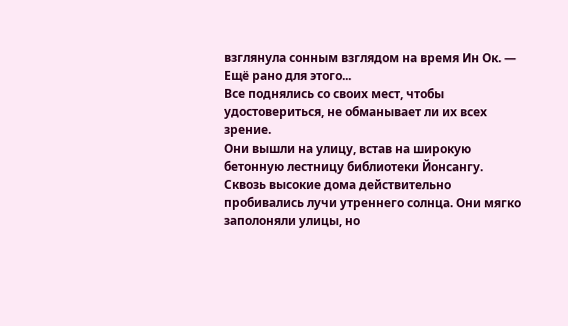взглянула сонным взглядом на время Ин Ок. — Ещё рано для этого...
Все поднялись со своих мест, чтобы удостовериться, не обманывает ли их всех зрение.
Они вышли на улицу, встав на широкую бетонную лестницу библиотеки Йонсангу. Сквозь высокие дома действительно пробивались лучи утреннего солнца. Они мягко заполоняли улицы, но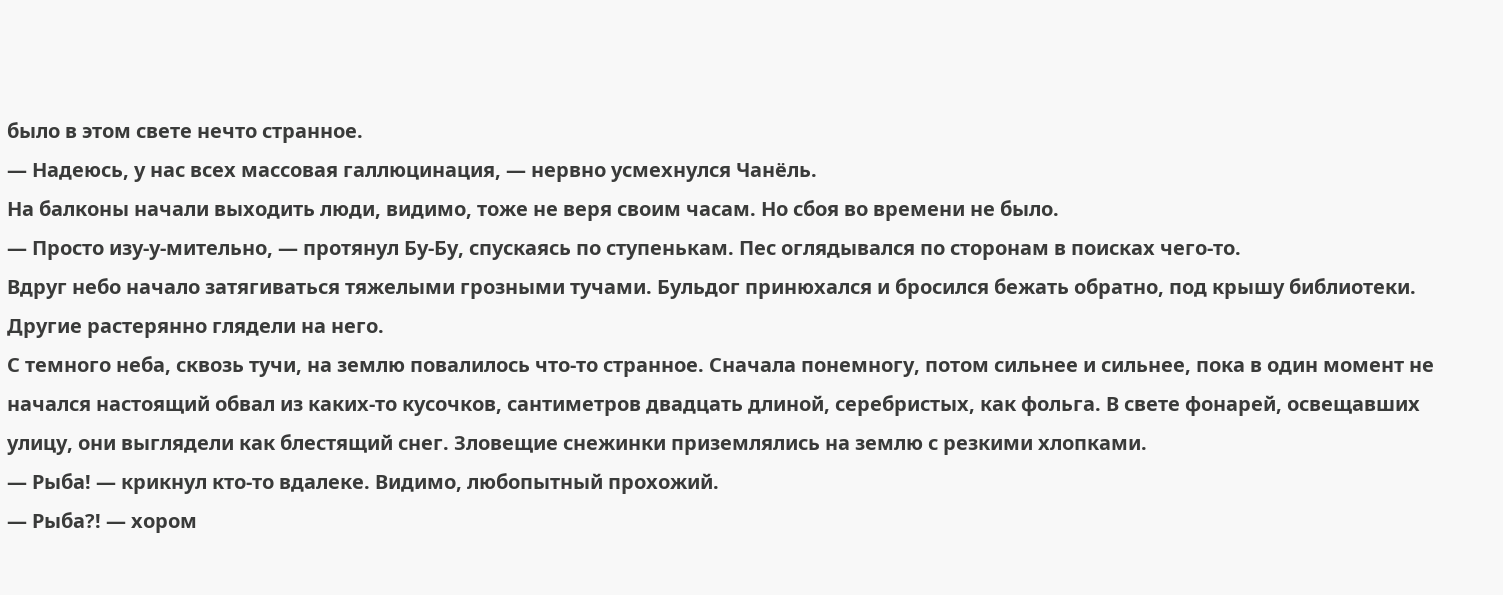было в этом свете нечто странное.
— Надеюсь, у нас всех массовая галлюцинация, — нервно усмехнулся Чанёль.
На балконы начали выходить люди, видимо, тоже не веря своим часам. Но сбоя во времени не было.
— Просто изу-у-мительно, — протянул Бу-Бу, спускаясь по ступенькам. Пес оглядывался по сторонам в поисках чего-то.
Вдруг небо начало затягиваться тяжелыми грозными тучами. Бульдог принюхался и бросился бежать обратно, под крышу библиотеки. Другие растерянно глядели на него.
С темного неба, сквозь тучи, на землю повалилось что-то странное. Сначала понемногу, потом сильнее и сильнее, пока в один момент не начался настоящий обвал из каких-то кусочков, сантиметров двадцать длиной, серебристых, как фольга. В свете фонарей, освещавших улицу, они выглядели как блестящий снег. Зловещие снежинки приземлялись на землю с резкими хлопками.
— Рыба! — крикнул кто-то вдалеке. Видимо, любопытный прохожий.
— Рыба?! — хором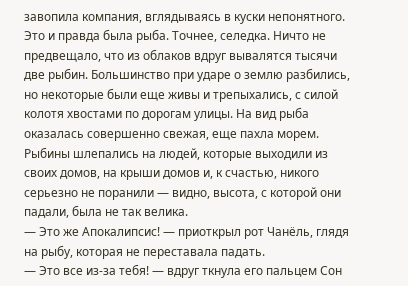завопила компания, вглядываясь в куски непонятного.
Это и правда была рыба. Точнее, селедка. Ничто не предвещало, что из облаков вдруг вывалятся тысячи две рыбин. Большинство при ударе о землю разбились, но некоторые были еще живы и трепыхались, с силой колотя хвостами по дорогам улицы. На вид рыба оказалась совершенно свежая, еще пахла морем. Рыбины шлепались на людей, которые выходили из своих домов, на крыши домов и, к счастью, никого серьезно не поранили — видно, высота, с которой они падали, была не так велика.
— Это же Апокалипсис! — приоткрыл рот Чанёль, глядя на рыбу, которая не переставала падать.
— Это все из-за тебя! — вдруг ткнула его пальцем Сон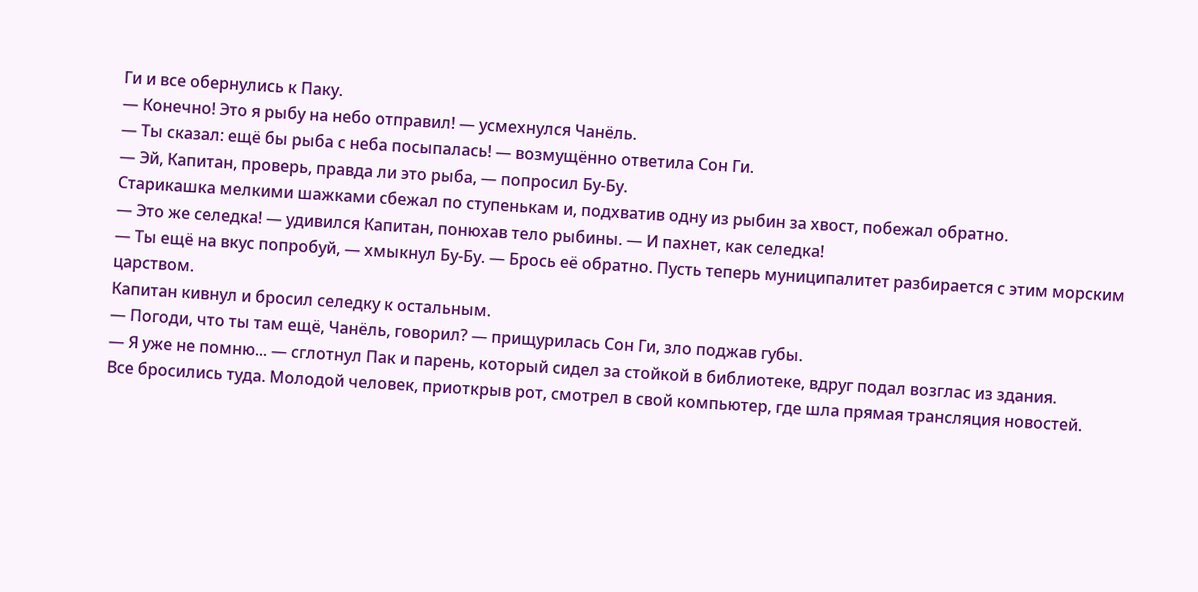Ги и все обернулись к Паку.
— Конечно! Это я рыбу на небо отправил! — усмехнулся Чанёль.
— Ты сказал: ещё бы рыба с неба посыпалась! — возмущённо ответила Сон Ги.
— Эй, Капитан, проверь, правда ли это рыба, — попросил Бу-Бу.
Старикашка мелкими шажками сбежал по ступенькам и, подхватив одну из рыбин за хвост, побежал обратно.
— Это же селедка! — удивился Капитан, понюхав тело рыбины. — И пахнет, как селедка!
— Ты ещё на вкус попробуй, — хмыкнул Бу-Бу. — Брось её обратно. Пусть теперь муниципалитет разбирается с этим морским царством.
Капитан кивнул и бросил селедку к остальным.
— Погоди, что ты там ещё, Чанёль, говорил? — прищурилась Сон Ги, зло поджав губы.
— Я уже не помню... — сглотнул Пак и парень, который сидел за стойкой в библиотеке, вдруг подал возглас из здания.
Все бросились туда. Молодой человек, приоткрыв рот, смотрел в свой компьютер, где шла прямая трансляция новостей.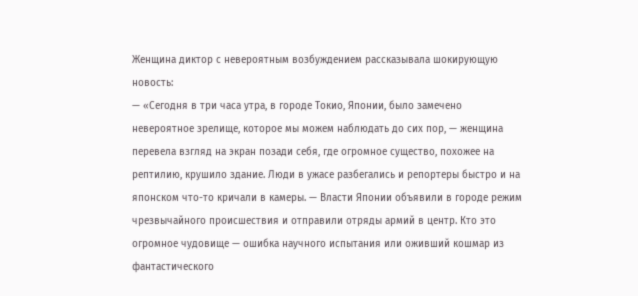Женщина диктор с невероятным возбуждением рассказывала шокирующую новость:
— «Сегодня в три часа утра, в городе Токио, Японии, было замечено невероятное зрелище, которое мы можем наблюдать до сих пор, — женщина перевела взгляд на экран позади себя, где огромное существо, похожее на рептилию, крушило здание. Люди в ужасе разбегались и репортеры быстро и на японском что-то кричали в камеры. — Власти Японии объявили в городе режим чрезвычайного происшествия и отправили отряды армий в центр. Кто это огромное чудовище — ошибка научного испытания или оживший кошмар из фантастического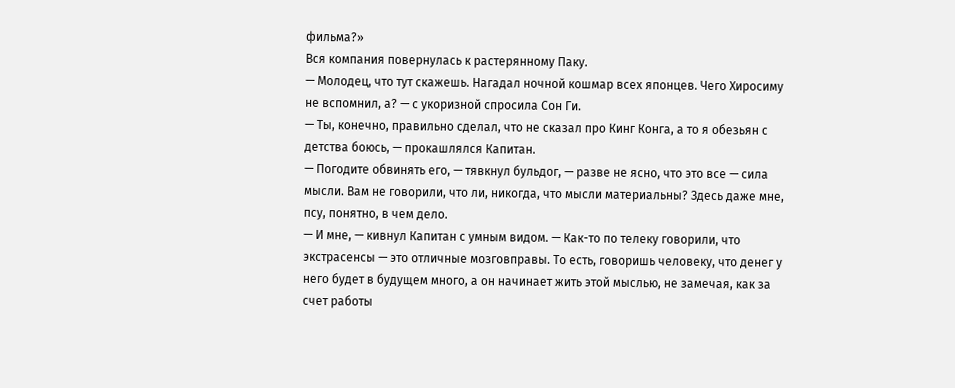фильма?»
Вся компания повернулась к растерянному Паку.
— Молодец, что тут скажешь. Нагадал ночной кошмар всех японцев. Чего Хиросиму не вспомнил, а? — с укоризной спросила Сон Ги.
— Ты, конечно, правильно сделал, что не сказал про Кинг Конга, а то я обезьян с детства боюсь, — прокашлялся Капитан.
— Погодите обвинять его, — тявкнул бульдог, — разве не ясно, что это все — сила мысли. Вам не говорили, что ли, никогда, что мысли материальны? Здесь даже мне, псу, понятно, в чем дело.
— И мне, — кивнул Капитан с умным видом. — Как-то по телеку говорили, что экстрасенсы — это отличные мозговправы. То есть, говоришь человеку, что денег у него будет в будущем много, а он начинает жить этой мыслью, не замечая, как за счет работы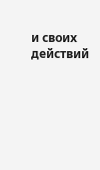и своих действий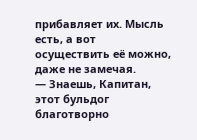прибавляет их. Мысль есть, а вот осуществить её можно, даже не замечая.
— Знаешь, Капитан, этот бульдог благотворно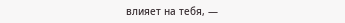влияет на тебя, —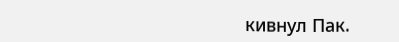кивнул Пак.